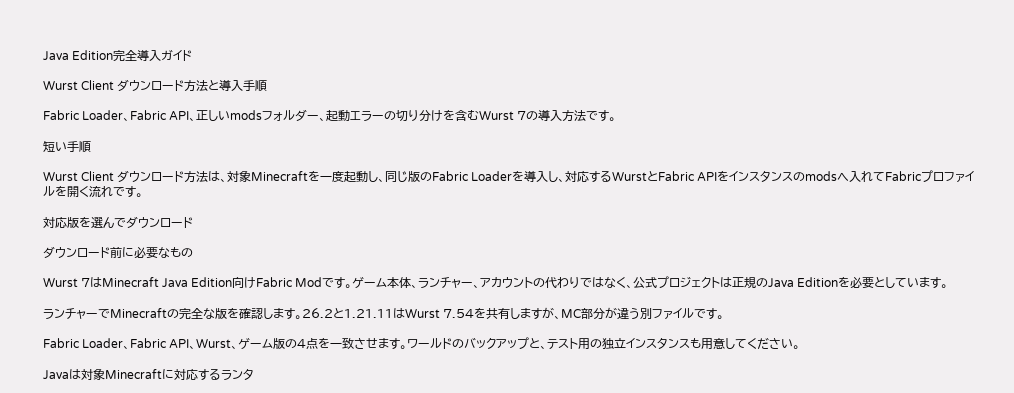Java Edition完全導入ガイド

Wurst Client ダウンロード方法と導入手順

Fabric Loader、Fabric API、正しいmodsフォルダー、起動エラーの切り分けを含むWurst 7の導入方法です。

短い手順

Wurst Client ダウンロード方法は、対象Minecraftを一度起動し、同じ版のFabric Loaderを導入し、対応するWurstとFabric APIをインスタンスのmodsへ入れてFabricプロファイルを開く流れです。

対応版を選んでダウンロード

ダウンロード前に必要なもの

Wurst 7はMinecraft Java Edition向けFabric Modです。ゲーム本体、ランチャー、アカウントの代わりではなく、公式プロジェクトは正規のJava Editionを必要としています。

ランチャーでMinecraftの完全な版を確認します。26.2と1.21.11はWurst 7.54を共有しますが、MC部分が違う別ファイルです。

Fabric Loader、Fabric API、Wurst、ゲーム版の4点を一致させます。ワールドのバックアップと、テスト用の独立インスタンスも用意してください。

Javaは対象Minecraftに対応するランタ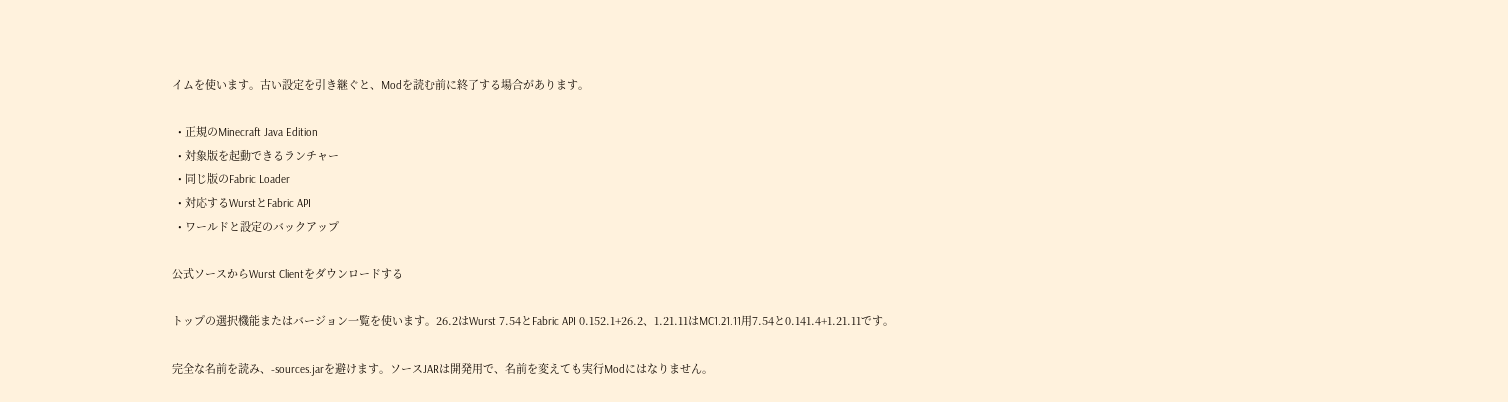イムを使います。古い設定を引き継ぐと、Modを読む前に終了する場合があります。

  • 正規のMinecraft Java Edition
  • 対象版を起動できるランチャー
  • 同じ版のFabric Loader
  • 対応するWurstとFabric API
  • ワールドと設定のバックアップ

公式ソースからWurst Clientをダウンロードする

トップの選択機能またはバージョン一覧を使います。26.2はWurst 7.54とFabric API 0.152.1+26.2、1.21.11はMC1.21.11用7.54と0.141.4+1.21.11です。

完全な名前を読み、-sources.jarを避けます。ソースJARは開発用で、名前を変えても実行Modにはなりません。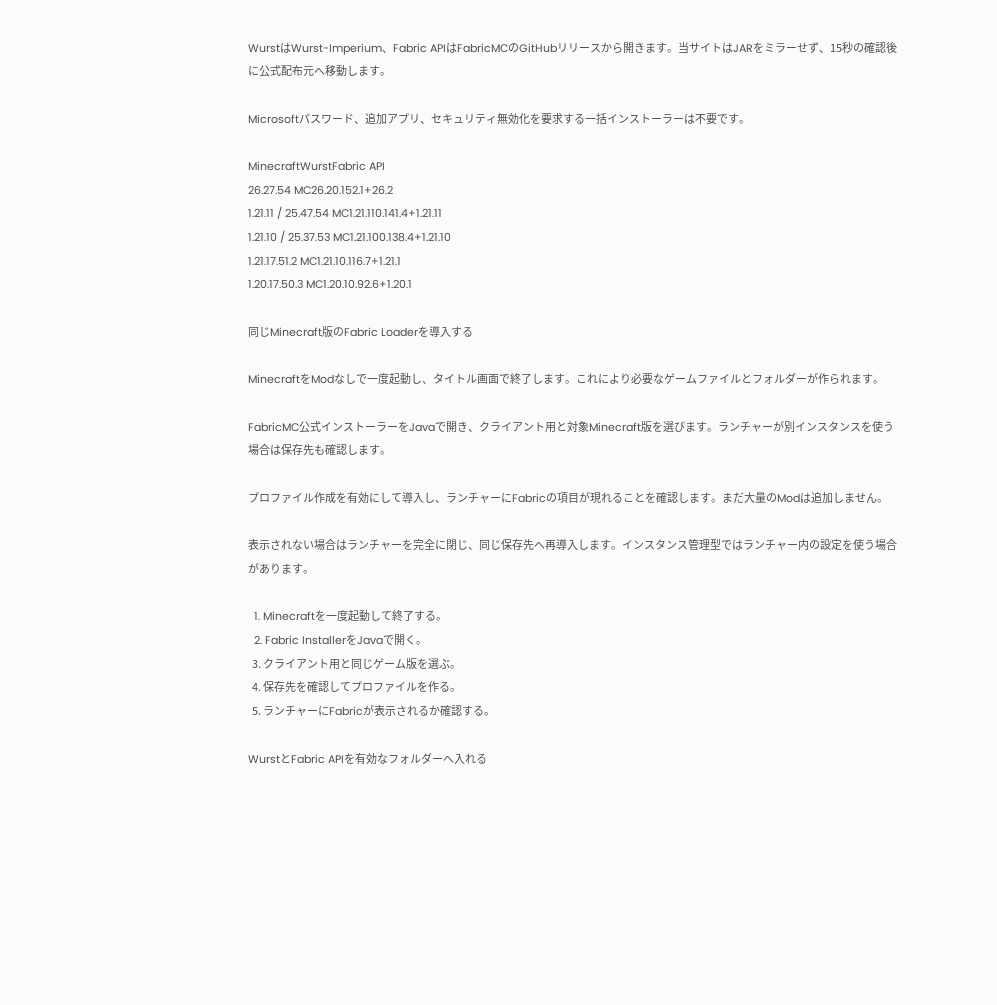WurstはWurst-Imperium、Fabric APIはFabricMCのGitHubリリースから開きます。当サイトはJARをミラーせず、15秒の確認後に公式配布元へ移動します。

Microsoftパスワード、追加アプリ、セキュリティ無効化を要求する一括インストーラーは不要です。

MinecraftWurstFabric API
26.27.54 MC26.20.152.1+26.2
1.21.11 / 25.47.54 MC1.21.110.141.4+1.21.11
1.21.10 / 25.37.53 MC1.21.100.138.4+1.21.10
1.21.17.51.2 MC1.21.10.116.7+1.21.1
1.20.17.50.3 MC1.20.10.92.6+1.20.1

同じMinecraft版のFabric Loaderを導入する

MinecraftをModなしで一度起動し、タイトル画面で終了します。これにより必要なゲームファイルとフォルダーが作られます。

FabricMC公式インストーラーをJavaで開き、クライアント用と対象Minecraft版を選びます。ランチャーが別インスタンスを使う場合は保存先も確認します。

プロファイル作成を有効にして導入し、ランチャーにFabricの項目が現れることを確認します。まだ大量のModは追加しません。

表示されない場合はランチャーを完全に閉じ、同じ保存先へ再導入します。インスタンス管理型ではランチャー内の設定を使う場合があります。

  1. Minecraftを一度起動して終了する。
  2. Fabric InstallerをJavaで開く。
  3. クライアント用と同じゲーム版を選ぶ。
  4. 保存先を確認してプロファイルを作る。
  5. ランチャーにFabricが表示されるか確認する。

WurstとFabric APIを有効なフォルダーへ入れる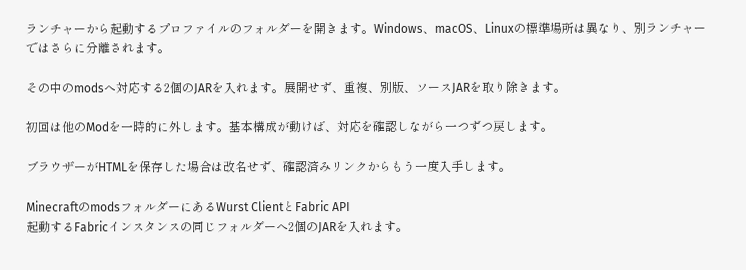ランチャーから起動するプロファイルのフォルダーを開きます。Windows、macOS、Linuxの標準場所は異なり、別ランチャーではさらに分離されます。

その中のmodsへ対応する2個のJARを入れます。展開せず、重複、別版、ソースJARを取り除きます。

初回は他のModを一時的に外します。基本構成が動けば、対応を確認しながら一つずつ戻します。

ブラウザーがHTMLを保存した場合は改名せず、確認済みリンクからもう一度入手します。

MinecraftのmodsフォルダーにあるWurst ClientとFabric API
起動するFabricインスタンスの同じフォルダーへ2個のJARを入れます。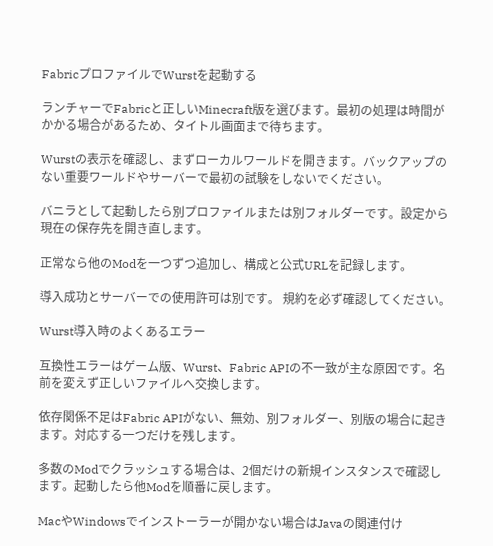FabricプロファイルでWurstを起動する

ランチャーでFabricと正しいMinecraft版を選びます。最初の処理は時間がかかる場合があるため、タイトル画面まで待ちます。

Wurstの表示を確認し、まずローカルワールドを開きます。バックアップのない重要ワールドやサーバーで最初の試験をしないでください。

バニラとして起動したら別プロファイルまたは別フォルダーです。設定から現在の保存先を開き直します。

正常なら他のModを一つずつ追加し、構成と公式URLを記録します。

導入成功とサーバーでの使用許可は別です。 規約を必ず確認してください。

Wurst導入時のよくあるエラー

互換性エラーはゲーム版、Wurst、Fabric APIの不一致が主な原因です。名前を変えず正しいファイルへ交換します。

依存関係不足はFabric APIがない、無効、別フォルダー、別版の場合に起きます。対応する一つだけを残します。

多数のModでクラッシュする場合は、2個だけの新規インスタンスで確認します。起動したら他Modを順番に戻します。

MacやWindowsでインストーラーが開かない場合はJavaの関連付け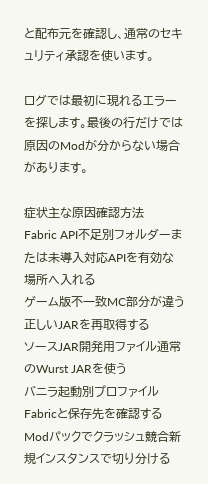と配布元を確認し、通常のセキュリティ承認を使います。

ログでは最初に現れるエラーを探します。最後の行だけでは原因のModが分からない場合があります。

症状主な原因確認方法
Fabric API不足別フォルダーまたは未導入対応APIを有効な場所へ入れる
ゲーム版不一致MC部分が違う正しいJARを再取得する
ソースJAR開発用ファイル通常のWurst JARを使う
バニラ起動別プロファイルFabricと保存先を確認する
Modパックでクラッシュ競合新規インスタンスで切り分ける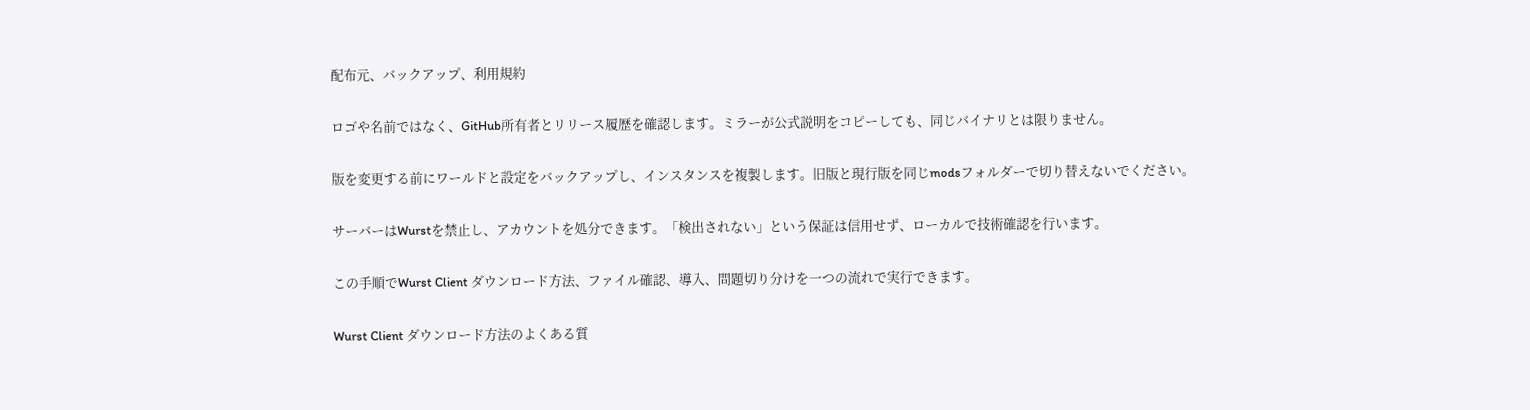配布元、バックアップ、利用規約

ロゴや名前ではなく、GitHub所有者とリリース履歴を確認します。ミラーが公式説明をコピーしても、同じバイナリとは限りません。

版を変更する前にワールドと設定をバックアップし、インスタンスを複製します。旧版と現行版を同じmodsフォルダーで切り替えないでください。

サーバーはWurstを禁止し、アカウントを処分できます。「検出されない」という保証は信用せず、ローカルで技術確認を行います。

この手順でWurst Client ダウンロード方法、ファイル確認、導入、問題切り分けを一つの流れで実行できます。

Wurst Client ダウンロード方法のよくある質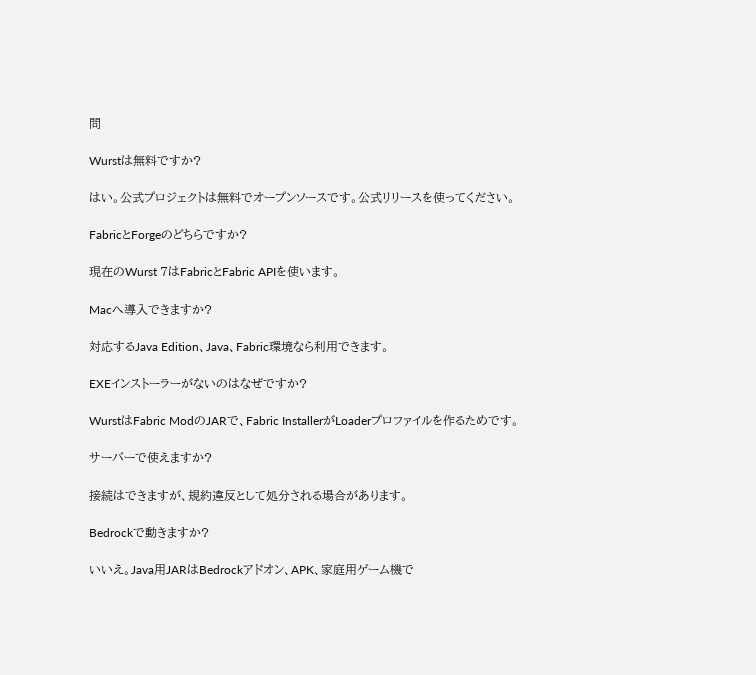問

Wurstは無料ですか?

はい。公式プロジェクトは無料でオープンソースです。公式リリースを使ってください。

FabricとForgeのどちらですか?

現在のWurst 7はFabricとFabric APIを使います。

Macへ導入できますか?

対応するJava Edition、Java、Fabric環境なら利用できます。

EXEインストーラーがないのはなぜですか?

WurstはFabric ModのJARで、Fabric InstallerがLoaderプロファイルを作るためです。

サーバーで使えますか?

接続はできますが、規約違反として処分される場合があります。

Bedrockで動きますか?

いいえ。Java用JARはBedrockアドオン、APK、家庭用ゲーム機で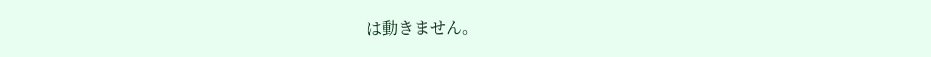は動きません。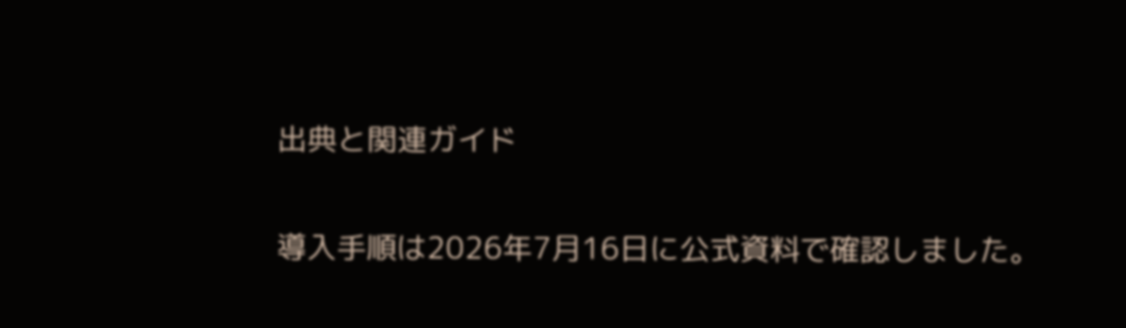出典と関連ガイド

導入手順は2026年7月16日に公式資料で確認しました。